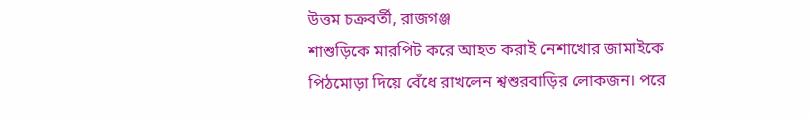উত্তম চক্রবর্তী, রাজগঞ্জ
শাশুড়িকে মারপিট করে আহত করাই নেশাখোর জামাইকে পিঠমোড়া দিয়ে বেঁধে রাখলেন শ্বশুরবাড়ির লোকজন। পরে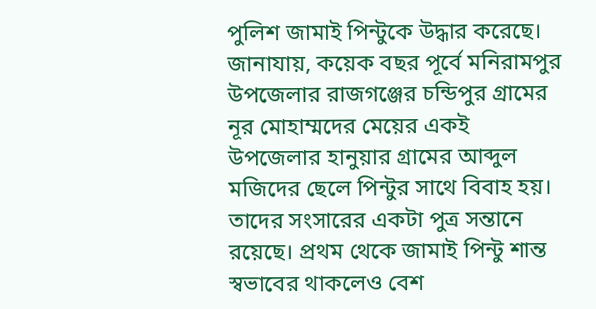পুলিশ জামাই পিন্টুকে উদ্ধার করেছে। জানাযায়, কয়েক বছর পূর্বে মনিরামপুর উপজেলার রাজগঞ্জের চন্ডিপুর গ্রামের নূর মোহাম্মদের মেয়ের একই উপজেলার হানুয়ার গ্রামের আব্দুল মজিদের ছেলে পিন্টুর সাথে বিবাহ হয়। তাদের সংসারের একটা পুত্র সন্তানে রয়েছে। প্রথম থেকে জামাই পিন্টু শান্ত স্বভাবের থাকলেও বেশ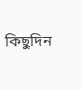কিছুদিন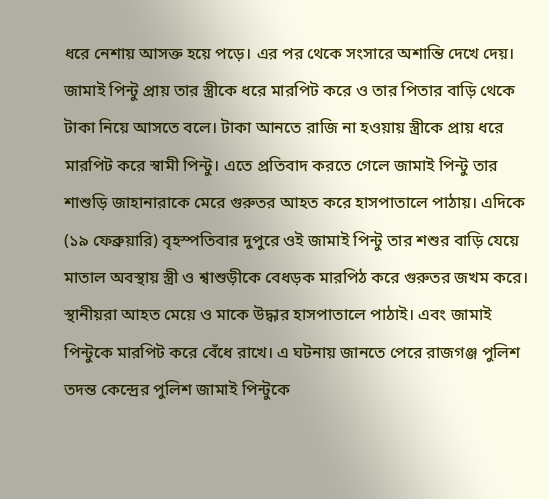ধরে নেশায় আসক্ত হয়ে পড়ে। এর পর থেকে সংসারে অশান্তি দেখে দেয়। জামাই পিন্টু প্রায় তার স্ত্রীকে ধরে মারপিট করে ও তার পিতার বাড়ি থেকে টাকা নিয়ে আসতে বলে। টাকা আনতে রাজি না হওয়ায় স্ত্রীকে প্রায় ধরে মারপিট করে স্বামী পিন্টু। এতে প্রতিবাদ করতে গেলে জামাই পিন্টু তার শাশুড়ি জাহানারাকে মেরে গুরুতর আহত করে হাসপাতালে পাঠায়। এদিকে (১৯ ফেব্রুয়ারি) বৃহস্পতিবার দুপুরে ওই জামাই পিন্টু তার শশুর বাড়ি যেয়ে মাতাল অবস্থায় স্ত্রী ও শ্বাশুড়ীকে বেধড়ক মারপিঠ করে গুরুতর জখম করে। স্থানীয়রা আহত মেয়ে ও মাকে উদ্ধার হাসপাতালে পাঠাই। এবং জামাই পিন্টুকে মারপিট করে বেঁধে রাখে। এ ঘটনায় জানতে পেরে রাজগঞ্জ পুলিশ তদন্ত কেন্দ্রের পুলিশ জামাই পিন্টুকে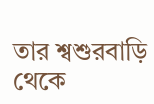তার শ্বশুরবাড়ি থেকে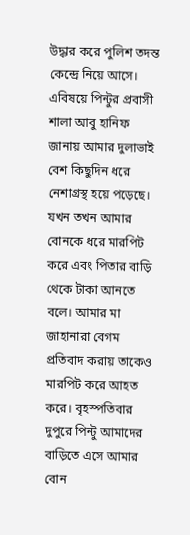উদ্ধার করে পুলিশ তদন্ত কেন্দ্রে নিয়ে আসে। এবিষয়ে পিন্টুর প্রবাসী শালা আবু হানিফ জানায় আমার দুলাভাই বেশ কিছুদিন ধরে নেশাগ্রস্থ হয়ে পড়েছে। যখন তখন আমার বোনকে ধরে মারপিট করে এবং পিতার বাড়ি থেকে টাকা আনতে বলে। আমার মা জাহানারা বেগম প্রতিবাদ করায় তাকেও মারপিট করে আহত করে। বৃহস্পতিবার দুপুরে পিন্টু আমাদের বাড়িতে এসে আমার বোন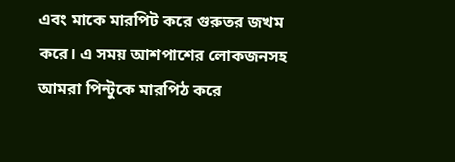এবং মাকে মারপিট করে গুরুতর জখম করে। এ সময় আশপাশের লোকজনসহ আমরা পিন্টুকে মারপিঠ করে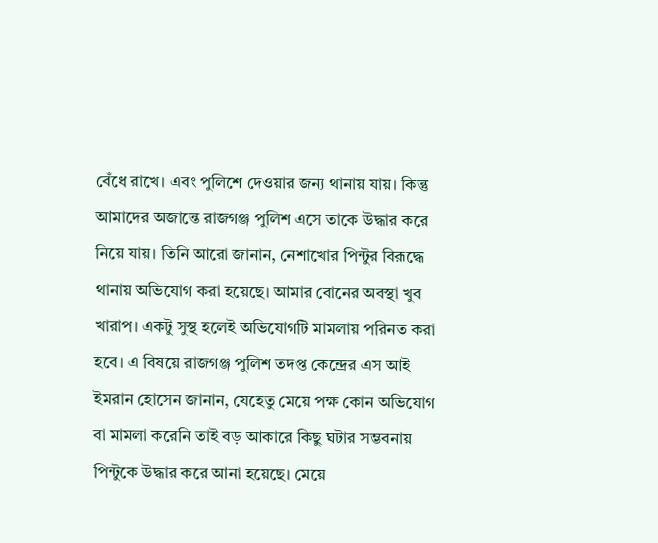বেঁধে রাখে। এবং পুলিশে দেওয়ার জন্য থানায় যায়। কিন্তু আমাদের অজান্তে রাজগঞ্জ পুলিশ এসে তাকে উদ্ধার করে নিয়ে যায়। তিনি আরো জানান, নেশাখোর পিন্টুর বিরূদ্ধে থানায় অভিযোগ করা হয়েছে। আমার বোনের অবস্থা খুব খারাপ। একটু সুস্থ হলেই অভিযোগটি মামলায় পরিনত করা হবে। এ বিষয়ে রাজগঞ্জ পুলিশ তদপ্ত কেন্দ্রের এস আই ইমরান হোসেন জানান, যেহেতু মেয়ে পক্ষ কোন অভিযোগ বা মামলা করেনি তাই বড় আকারে কিছু ঘটার সম্ভবনায় পিন্টুকে উদ্ধার করে আনা হয়েছে। মেয়ে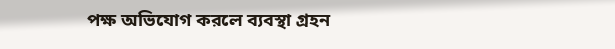পক্ষ অভিযোগ করলে ব্যবস্থা গ্রহন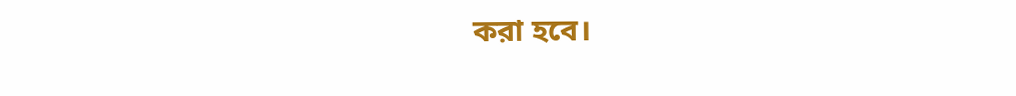করা হবে।